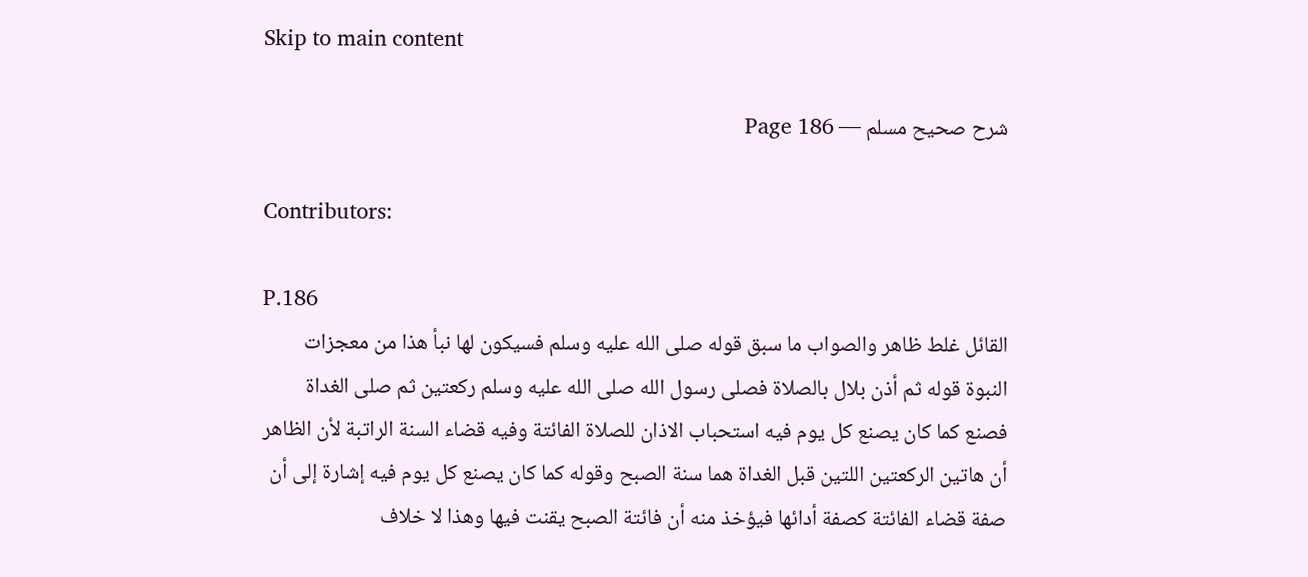Skip to main content

شرح صحيح مسلم — Page 186

Contributors:

P.186
القائل غلط ظاهر والصواب ما سبق قوله صلى الله عليه وسلم فسيكون لها نبأ هذا من معجزات النبوة قوله ثم أذن بلال بالصلاة فصلى رسول الله صلى الله عليه وسلم ركعتين ثم صلى الغداة فصنع كما كان يصنع كل يوم فيه استحباب الاذان للصلاة الفائتة وفيه قضاء السنة الراتبة لأن الظاهر أن هاتين الركعتين اللتين قبل الغداة هما سنة الصبح وقوله كما كان يصنع كل يوم فيه إشارة إلى أن صفة قضاء الفائتة كصفة أدائها فيؤخذ منه أن فائتة الصبح يقنت فيها وهذا لا خلاف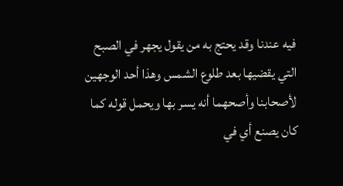فيه عندنا وقد يحتج به من يقول يجهر في الصبح التي يقضيها بعد طلوع الشمس وهذا أحد الوجهين لأصحابنا وأصحهما أنه يسر بها ويحمل قوله كما كان يصنع أي في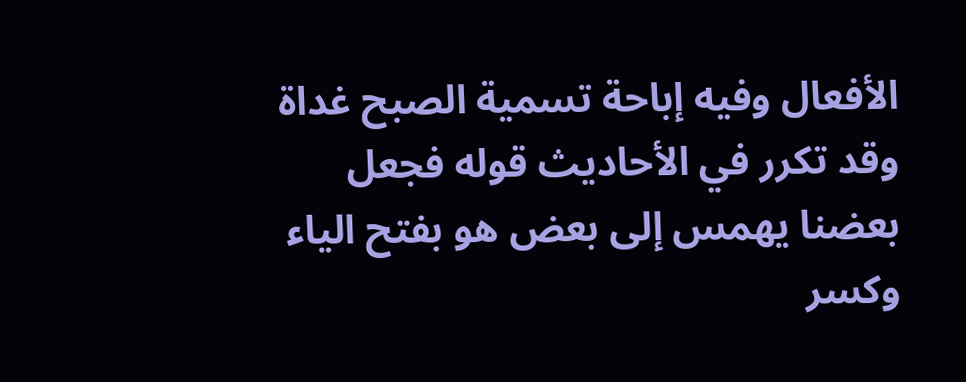الأفعال وفيه إباحة تسمية الصبح غداة وقد تكرر في الأحاديث قوله فجعل بعضنا يهمس إلى بعض هو بفتح الياء وكسر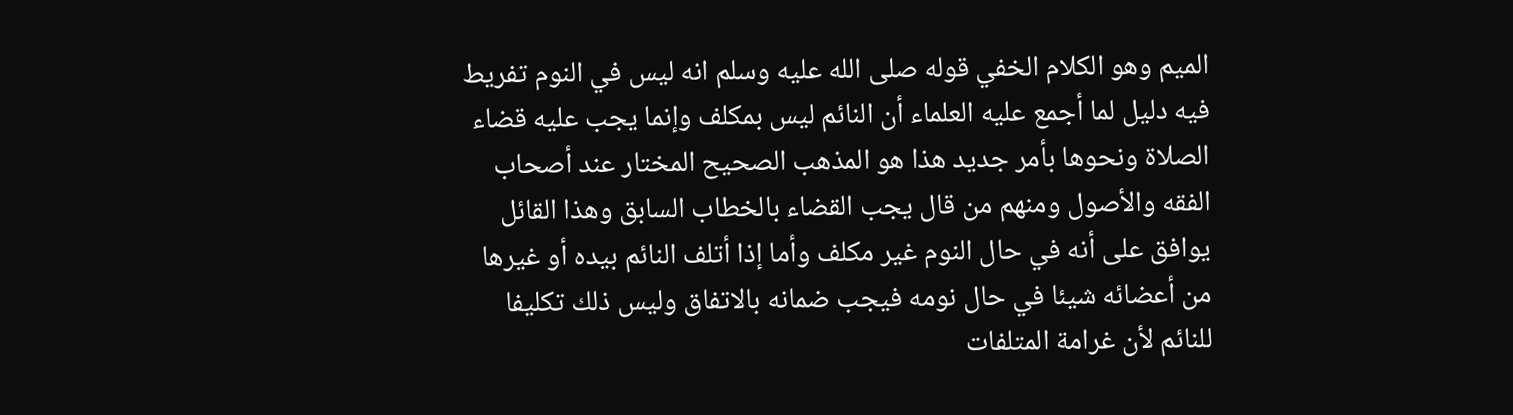الميم وهو الكلام الخفي قوله صلى الله عليه وسلم انه ليس في النوم تفريط فيه دليل لما أجمع عليه العلماء أن النائم ليس بمكلف وإنما يجب عليه قضاء الصلاة ونحوها بأمر جديد هذا هو المذهب الصحيح المختار عند أصحاب الفقه والأصول ومنهم من قال يجب القضاء بالخطاب السابق وهذا القائل يوافق على أنه في حال النوم غير مكلف وأما إذا أتلف النائم بيده أو غيرها من أعضائه شيئا في حال نومه فيجب ضمانه بالاتفاق وليس ذلك تكليفا للنائم لأن غرامة المتلفات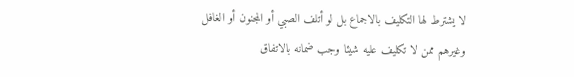لا يشترط لها التكليف بالاجماع بل لو أتلف الصبي أو المجنون أو الغافل وغيرهم ممن لا تكليف عليه شيئا وجب ضمانه بالاتفاق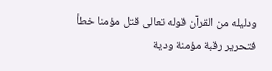ودليله من القرآن قوله تعالى قتل مؤمنا خطأ فتحرير رقبة مؤمنة ودية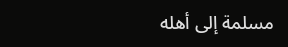مسلمة إلى أهله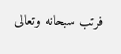فرتب سبحانه وتعالى